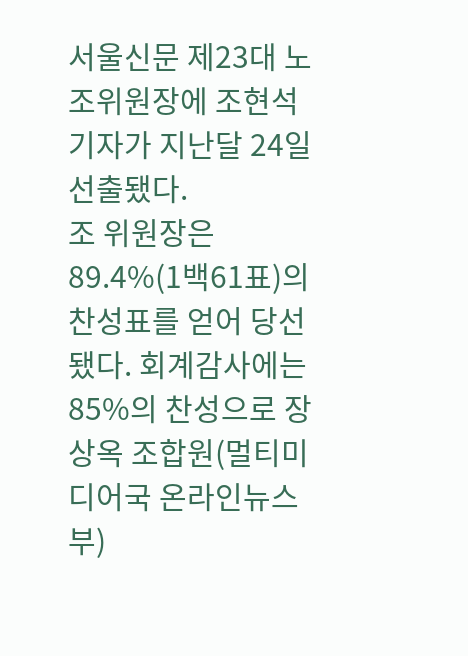서울신문 제23대 노조위원장에 조현석 기자가 지난달 24일 선출됐다.
조 위원장은 89.4%(1백61표)의 찬성표를 얻어 당선됐다. 회계감사에는 85%의 찬성으로 장상옥 조합원(멀티미디어국 온라인뉴스부)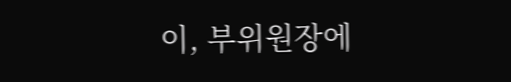이, 부위원장에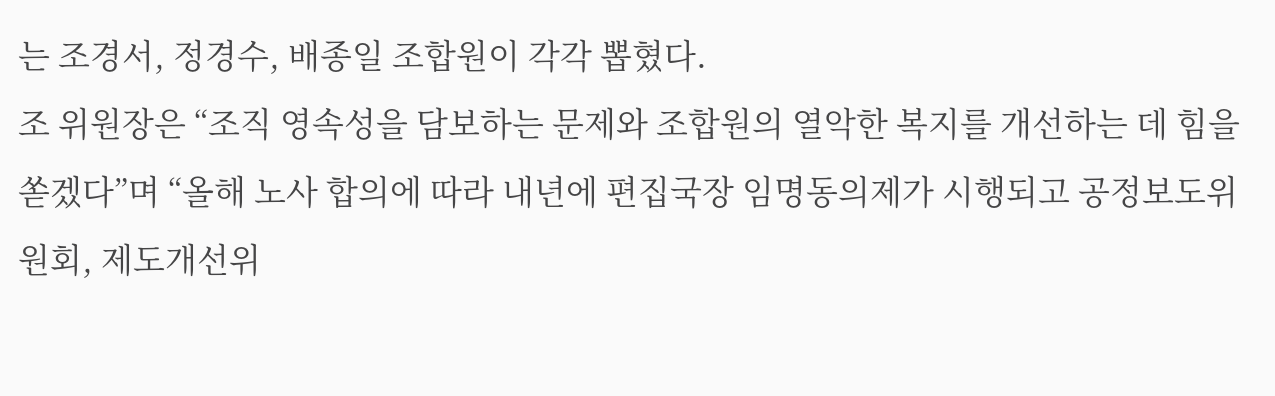는 조경서, 정경수, 배종일 조합원이 각각 뽑혔다.
조 위원장은 “조직 영속성을 담보하는 문제와 조합원의 열악한 복지를 개선하는 데 힘을 쏟겠다”며 “올해 노사 합의에 따라 내년에 편집국장 임명동의제가 시행되고 공정보도위원회, 제도개선위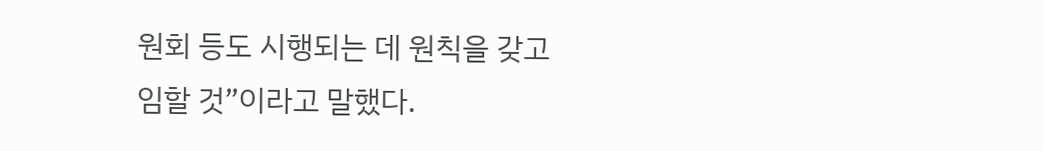원회 등도 시행되는 데 원칙을 갖고 임할 것”이라고 말했다.